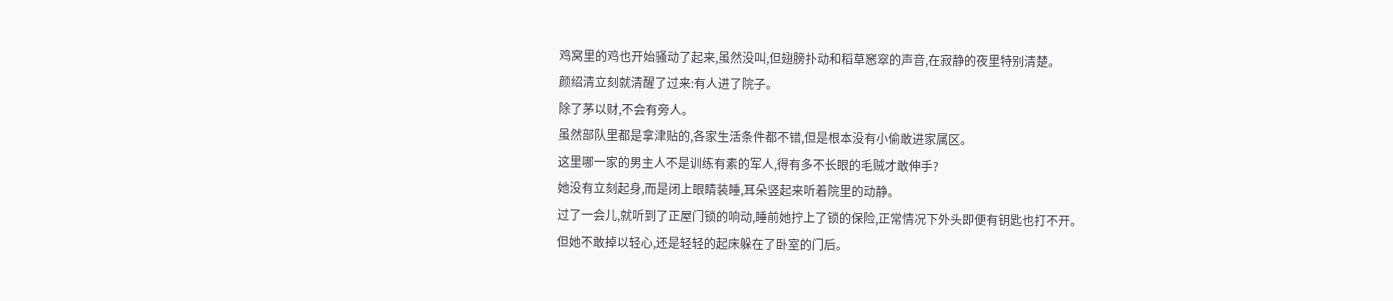鸡窝里的鸡也开始骚动了起来,虽然没叫,但翅膀扑动和稻草窸窣的声音,在寂静的夜里特别清楚。
颜绍清立刻就清醒了过来:有人进了院子。
除了茅以财,不会有旁人。
虽然部队里都是拿津贴的,各家生活条件都不错,但是根本没有小偷敢进家属区。
这里哪一家的男主人不是训练有素的军人,得有多不长眼的毛贼才敢伸手?
她没有立刻起身,而是闭上眼睛装睡,耳朵竖起来听着院里的动静。
过了一会儿,就听到了正屋门锁的响动,睡前她拧上了锁的保险,正常情况下外头即便有钥匙也打不开。
但她不敢掉以轻心,还是轻轻的起床躲在了卧室的门后。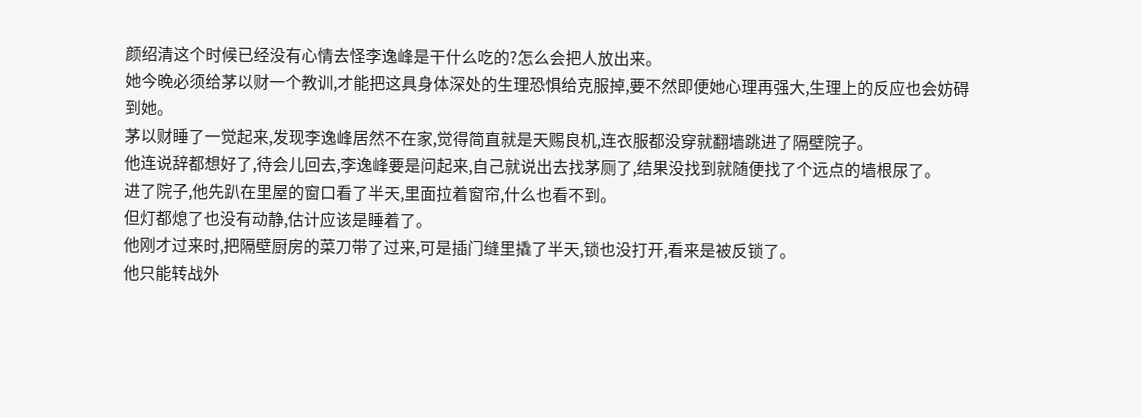颜绍清这个时候已经没有心情去怪李逸峰是干什么吃的?怎么会把人放出来。
她今晚必须给茅以财一个教训,才能把这具身体深处的生理恐惧给克服掉,要不然即便她心理再强大,生理上的反应也会妨碍到她。
茅以财睡了一觉起来,发现李逸峰居然不在家,觉得简直就是天赐良机,连衣服都没穿就翻墙跳进了隔壁院子。
他连说辞都想好了,待会儿回去,李逸峰要是问起来,自己就说出去找茅厕了,结果没找到就随便找了个远点的墙根尿了。
进了院子,他先趴在里屋的窗口看了半天,里面拉着窗帘,什么也看不到。
但灯都熄了也没有动静,估计应该是睡着了。
他刚才过来时,把隔壁厨房的菜刀带了过来,可是插门缝里撬了半天,锁也没打开,看来是被反锁了。
他只能转战外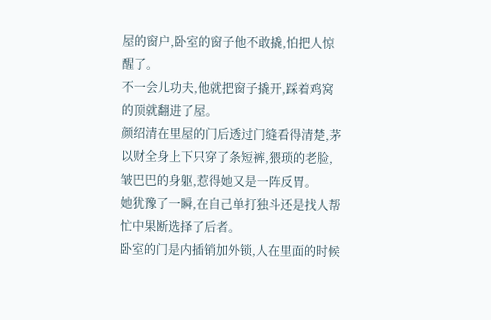屋的窗户,卧室的窗子他不敢撬,怕把人惊醒了。
不一会儿功夫,他就把窗子撬开,踩着鸡窝的顶就翻进了屋。
颜绍清在里屋的门后透过门缝看得清楚,茅以财全身上下只穿了条短裤,猥琐的老脸,皱巴巴的身躯,惹得她又是一阵反胃。
她犹豫了一瞬,在自己单打独斗还是找人帮忙中果断选择了后者。
卧室的门是内插销加外锁,人在里面的时候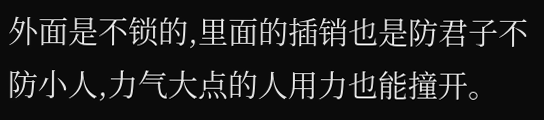外面是不锁的,里面的插销也是防君子不防小人,力气大点的人用力也能撞开。